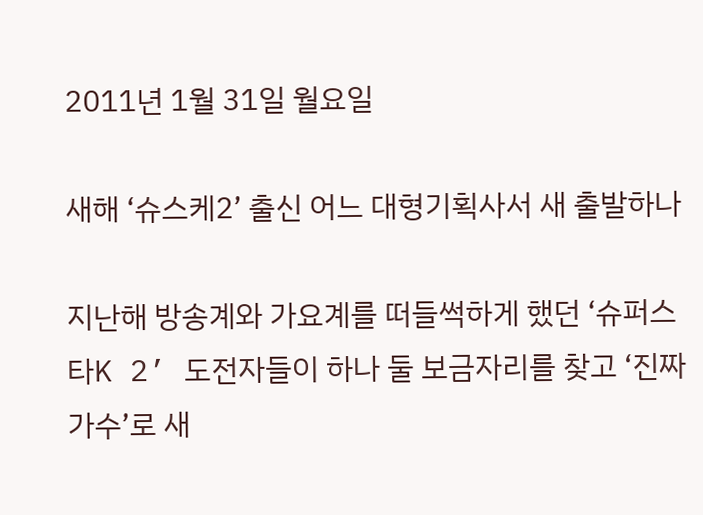2011년 1월 31일 월요일

새해 ‘슈스케2’ 출신 어느 대형기획사서 새 출발하나

지난해 방송계와 가요계를 떠들썩하게 했던 ‘슈퍼스타K 2’ 도전자들이 하나 둘 보금자리를 찾고 ‘진짜 가수’로 새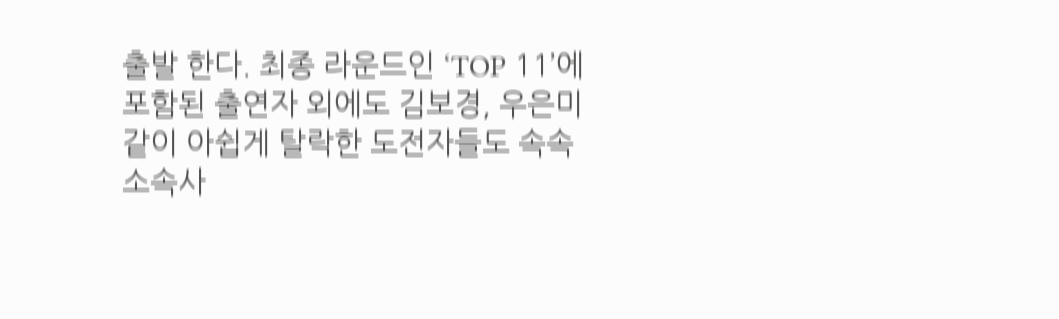출발 한다. 최종 라운드인 ‘TOP 11’에 포함된 출연자 외에도 김보경, 우은미 같이 아쉽게 탈락한 도전자들도 속속 소속사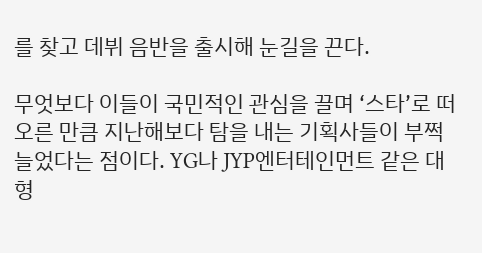를 찾고 데뷔 음반을 출시해 눈길을 끈다.

무엇보다 이들이 국민적인 관심을 끌며 ‘스타’로 떠오른 만큼 지난해보다 탐을 내는 기획사들이 부쩍 늘었다는 점이다. YG나 JYP엔터테인먼트 같은 대형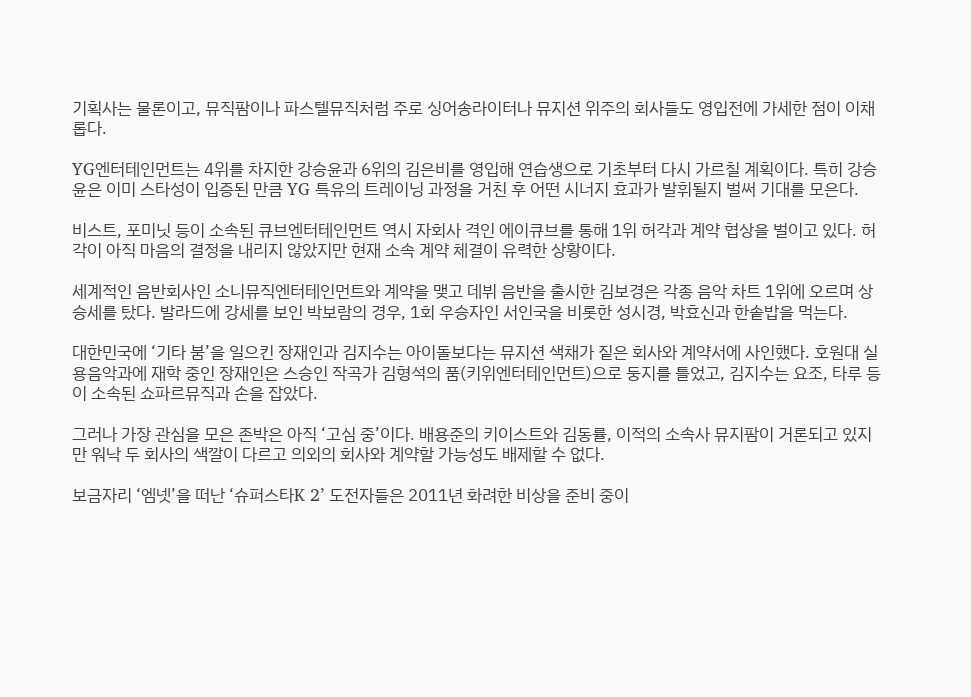기획사는 물론이고, 뮤직팜이나 파스텔뮤직처럼 주로 싱어송라이터나 뮤지션 위주의 회사들도 영입전에 가세한 점이 이채롭다.

YG엔터테인먼트는 4위를 차지한 강승윤과 6위의 김은비를 영입해 연습생으로 기초부터 다시 가르칠 계획이다. 특히 강승윤은 이미 스타성이 입증된 만큼 YG 특유의 트레이닝 과정을 거친 후 어떤 시너지 효과가 발휘될지 벌써 기대를 모은다.

비스트, 포미닛 등이 소속된 큐브엔터테인먼트 역시 자회사 격인 에이큐브를 통해 1위 허각과 계약 협상을 벌이고 있다. 허각이 아직 마음의 결정을 내리지 않았지만 현재 소속 계약 체결이 유력한 상황이다.

세계적인 음반회사인 소니뮤직엔터테인먼트와 계약을 맺고 데뷔 음반을 출시한 김보경은 각종 음악 차트 1위에 오르며 상승세를 탔다. 발라드에 강세를 보인 박보람의 경우, 1회 우승자인 서인국을 비롯한 성시경, 박효신과 한솥밥을 먹는다.

대한민국에 ‘기타 붐’을 일으킨 장재인과 김지수는 아이돌보다는 뮤지션 색채가 짙은 회사와 계약서에 사인했다. 호원대 실용음악과에 재학 중인 장재인은 스승인 작곡가 김형석의 품(키위엔터테인먼트)으로 둥지를 틀었고, 김지수는 요조, 타루 등이 소속된 쇼파르뮤직과 손을 잡았다.

그러나 가장 관심을 모은 존박은 아직 ‘고심 중’이다. 배용준의 키이스트와 김동률, 이적의 소속사 뮤지팜이 거론되고 있지만 워낙 두 회사의 색깔이 다르고 의외의 회사와 계약할 가능성도 배제할 수 없다.

보금자리 ‘엠넷’을 떠난 ‘슈퍼스타K 2’ 도전자들은 2011년 화려한 비상을 준비 중이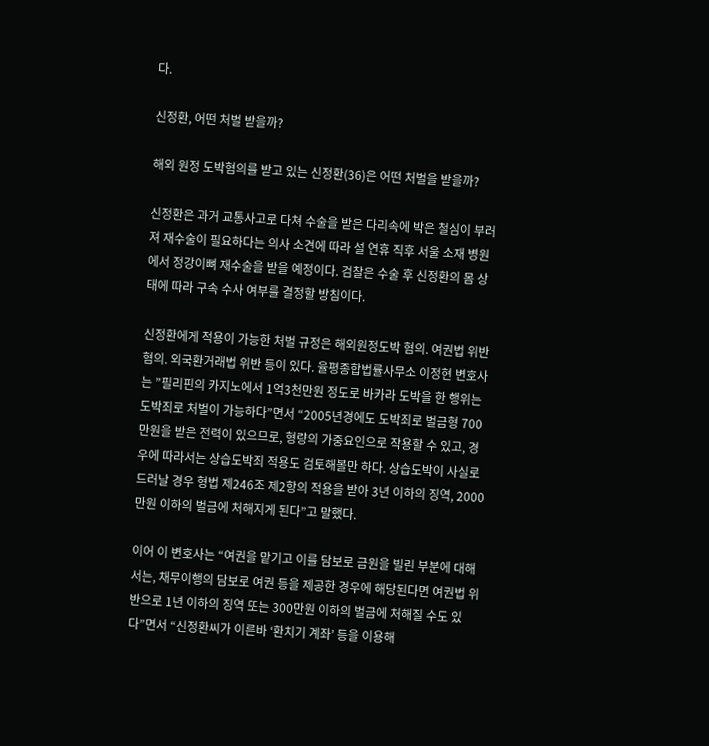다.

신정환, 어떤 처벌 받을까?

해외 원정 도박혐의를 받고 있는 신정환(36)은 어떤 처벌을 받을까?

신정환은 과거 교통사고로 다쳐 수술을 받은 다리속에 박은 철심이 부러져 재수술이 필요하다는 의사 소견에 따라 설 연휴 직후 서울 소재 병원에서 정강이뼈 재수술을 받을 예정이다. 검찰은 수술 후 신정환의 몸 상태에 따라 구속 수사 여부를 결정할 방침이다.

신정환에게 적용이 가능한 처벌 규정은 해외원정도박 혐의. 여권법 위반 혐의. 외국환거래법 위반 등이 있다. 율평종합법률사무소 이정현 변호사는 ”필리핀의 카지노에서 1억3천만원 정도로 바카라 도박을 한 행위는 도박죄로 처벌이 가능하다”면서 “2005년경에도 도박죄로 벌금형 700만원을 받은 전력이 있으므로, 형량의 가중요인으로 작용할 수 있고, 경우에 따라서는 상습도박죄 적용도 검토해볼만 하다. 상습도박이 사실로 드러날 경우 형법 제246조 제2항의 적용을 받아 3년 이하의 징역, 2000만원 이하의 벌금에 처해지게 된다”고 말했다.

이어 이 변호사는 “여권을 맡기고 이를 담보로 금원을 빌린 부분에 대해서는, 채무이행의 담보로 여권 등을 제공한 경우에 해당된다면 여권법 위반으로 1년 이하의 징역 또는 300만원 이하의 벌금에 처해질 수도 있다”면서 “신정환씨가 이른바 ‘환치기 계좌’ 등을 이용해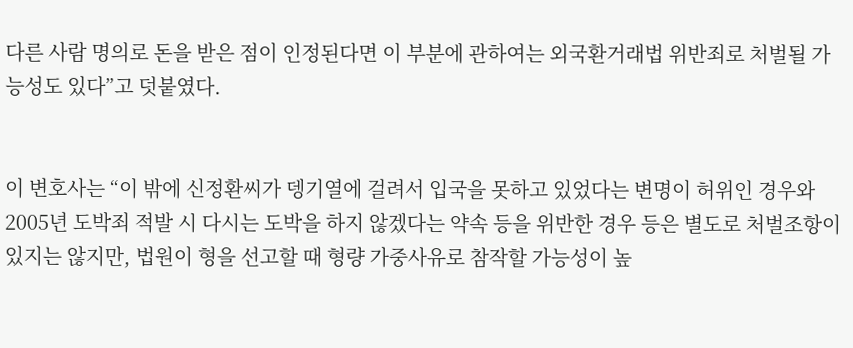다른 사람 명의로 돈을 받은 점이 인정된다면 이 부분에 관하여는 외국환거래법 위반죄로 처벌될 가능성도 있다”고 덧붙였다.


이 변호사는 “이 밖에 신정환씨가 뎅기열에 걸려서 입국을 못하고 있었다는 변명이 허위인 경우와 2005년 도박죄 적발 시 다시는 도박을 하지 않겠다는 약속 등을 위반한 경우 등은 별도로 처벌조항이 있지는 않지만, 법원이 형을 선고할 때 형량 가중사유로 참작할 가능성이 높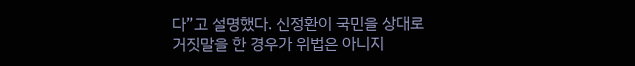다”고 설명했다. 신정환이 국민을 상대로 거짓말을 한 경우가 위법은 아니지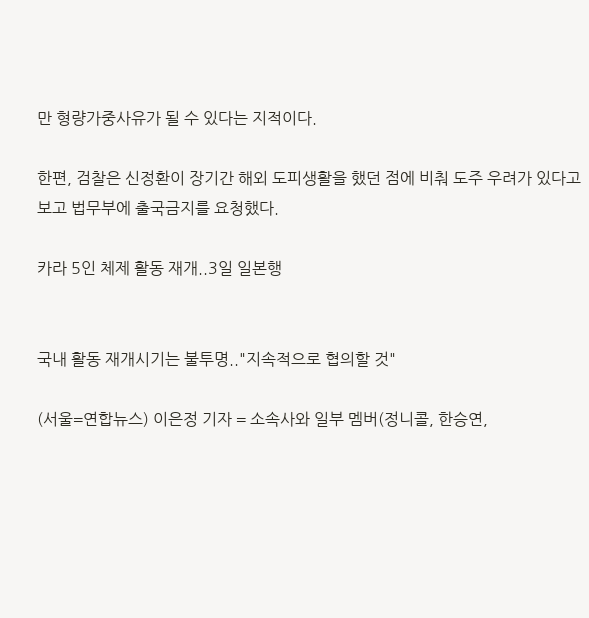만 형량가중사유가 될 수 있다는 지적이다.

한편, 검찰은 신정환이 장기간 해외 도피생활을 했던 점에 비춰 도주 우려가 있다고 보고 법무부에 출국금지를 요청했다.

카라 5인 체제 활동 재개..3일 일본행


국내 활동 재개시기는 불투명.."지속적으로 협의할 것"

(서울=연합뉴스) 이은정 기자 = 소속사와 일부 멤버(정니콜, 한승연,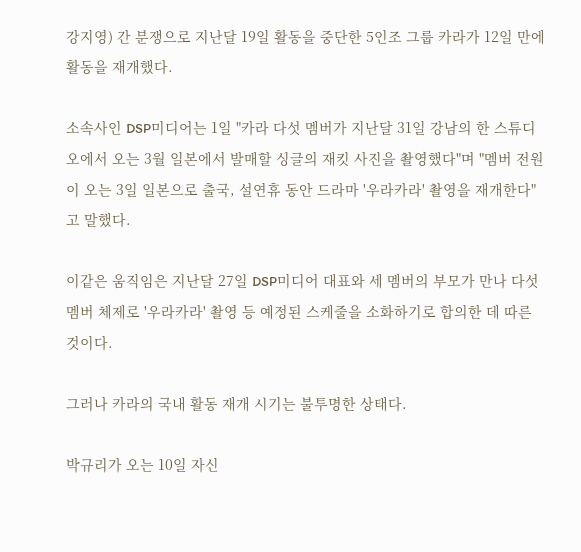강지영) 간 분쟁으로 지난달 19일 활동을 중단한 5인조 그룹 카라가 12일 만에 활동을 재개했다.

소속사인 DSP미디어는 1일 "카라 다섯 멤버가 지난달 31일 강남의 한 스튜디오에서 오는 3월 일본에서 발매할 싱글의 재킷 사진을 촬영했다"며 "멤버 전원이 오는 3일 일본으로 출국, 설연휴 동안 드라마 '우라카라' 촬영을 재개한다"고 말했다.

이같은 움직임은 지난달 27일 DSP미디어 대표와 세 멤버의 부모가 만나 다섯 멤버 체제로 '우라카라' 촬영 등 예정된 스케줄을 소화하기로 합의한 데 따른 것이다.

그러나 카라의 국내 활동 재개 시기는 불투명한 상태다.

박규리가 오는 10일 자신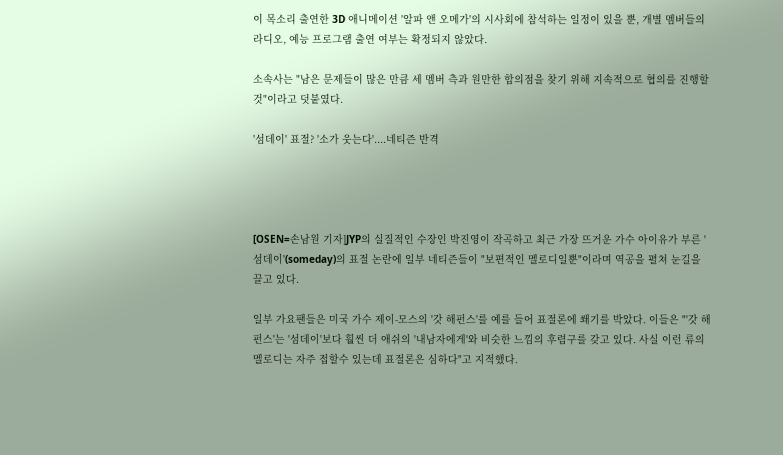이 목소리 출연한 3D 애니메이션 '알파 앤 오메가'의 시사회에 참석하는 일정이 있을 뿐, 개별 멤버들의 라디오, 예능 프로그램 출연 여부는 확정되지 않았다.

소속사는 "남은 문제들이 많은 만큼 세 멤버 측과 원만한 합의점을 찾기 위해 지속적으로 협의를 진행할 것"이라고 덧붙였다.

'섬데이' 표절? '소가 웃는다'....네티즌 반격




[OSEN=손남원 기자]JYP의 실질적인 수장인 박진영이 작곡하고 최근 가장 뜨거운 가수 아이유가 부른 '섬데이'(someday)의 표절 논란에 일부 네티즌들이 "보편적인 멜로디일뿐"이라며 역공을 펼쳐 눈길을 끌고 있다.

일부 가요팬들은 미국 가수 제이-모스의 '갓 해펀스'를 예를 들어 표절론에 쐐기를 박았다. 이들은 "'갓 해펀스'는 '섬데이'보다 훨씬 더 애쉬의 '내남자에게'와 비슷한 느낌의 후렴구를 갖고 있다. 사실 이런 류의 멜로디는 자주 접할수 있는데 표절론은 심하다"고 지적했다.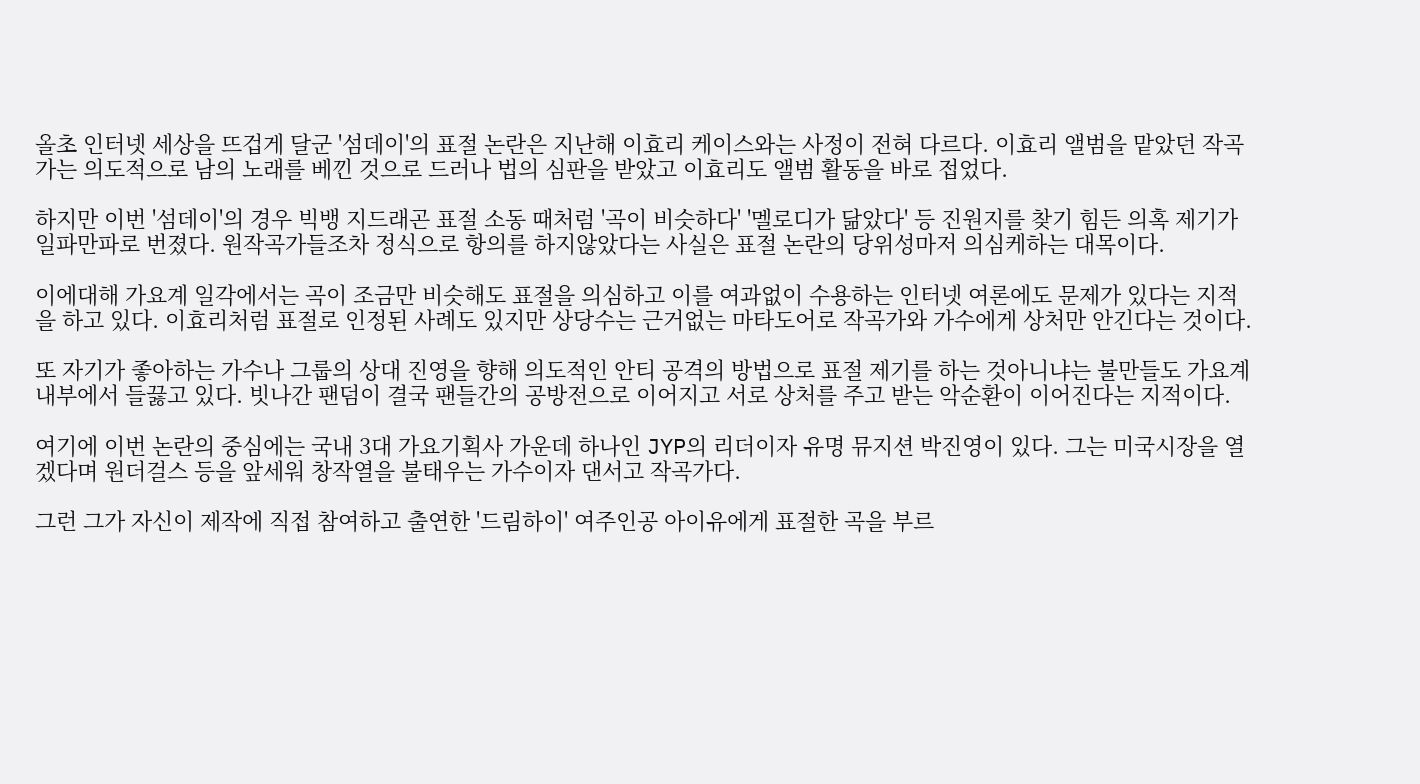올초 인터넷 세상을 뜨겁게 달군 '섬데이'의 표절 논란은 지난해 이효리 케이스와는 사정이 전혀 다르다. 이효리 앨범을 맡았던 작곡가는 의도적으로 남의 노래를 베낀 것으로 드러나 법의 심판을 받았고 이효리도 앨범 활동을 바로 접었다.

하지만 이번 '섬데이'의 경우 빅뱅 지드래곤 표절 소동 때처럼 '곡이 비슷하다' '멜로디가 닮았다' 등 진원지를 찾기 힘든 의혹 제기가 일파만파로 번졌다. 원작곡가들조차 정식으로 항의를 하지않았다는 사실은 표절 논란의 당위성마저 의심케하는 대목이다.

이에대해 가요계 일각에서는 곡이 조금만 비슷해도 표절을 의심하고 이를 여과없이 수용하는 인터넷 여론에도 문제가 있다는 지적을 하고 있다. 이효리처럼 표절로 인정된 사례도 있지만 상당수는 근거없는 마타도어로 작곡가와 가수에게 상처만 안긴다는 것이다.

또 자기가 좋아하는 가수나 그룹의 상대 진영을 향해 의도적인 안티 공격의 방법으로 표절 제기를 하는 것아니냐는 불만들도 가요계 내부에서 들끓고 있다. 빗나간 팬덤이 결국 팬들간의 공방전으로 이어지고 서로 상처를 주고 받는 악순환이 이어진다는 지적이다.

여기에 이번 논란의 중심에는 국내 3대 가요기획사 가운데 하나인 JYP의 리더이자 유명 뮤지션 박진영이 있다. 그는 미국시장을 열겠다며 원더걸스 등을 앞세워 창작열을 불태우는 가수이자 댄서고 작곡가다.

그런 그가 자신이 제작에 직접 참여하고 출연한 '드림하이' 여주인공 아이유에게 표절한 곡을 부르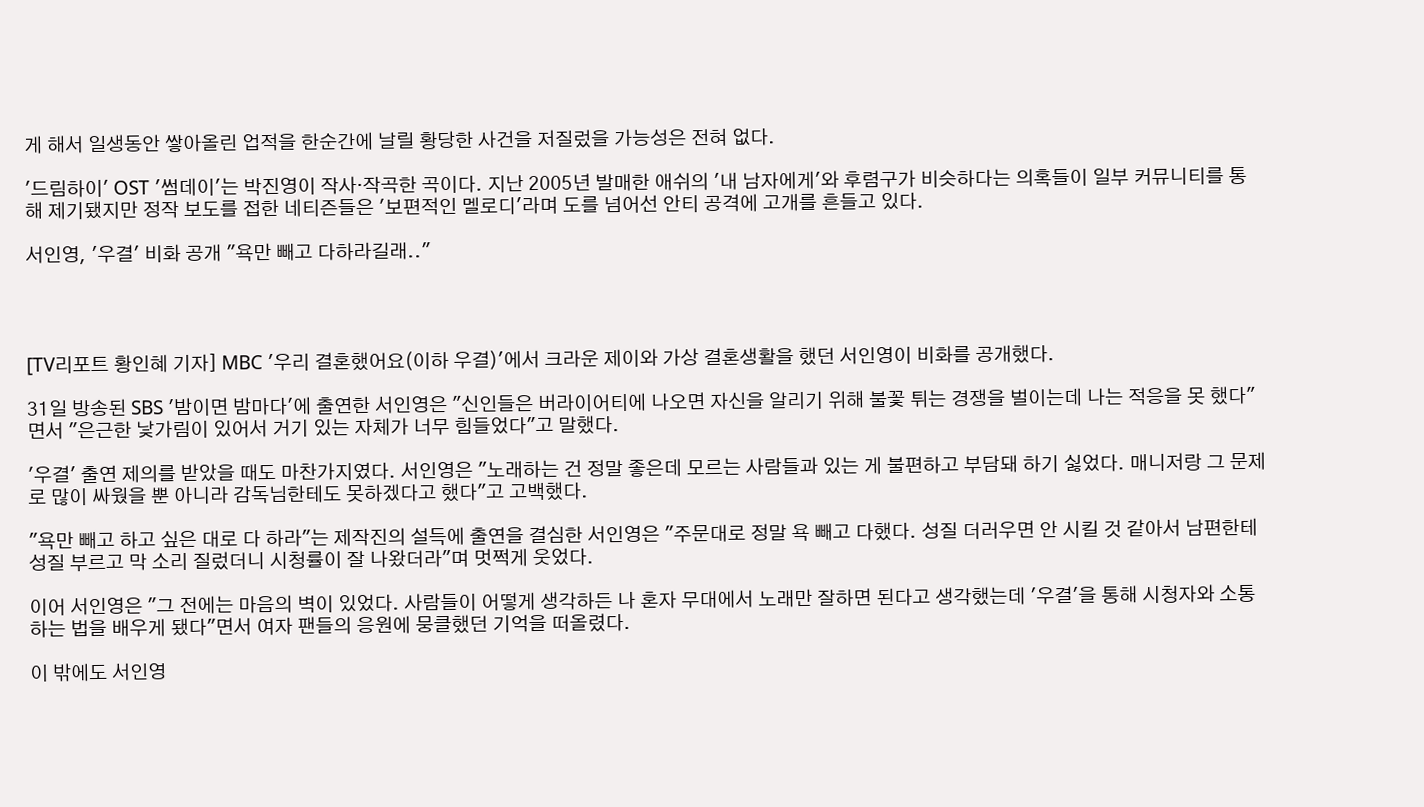게 해서 일생동안 쌓아올린 업적을 한순간에 날릴 황당한 사건을 저질렀을 가능성은 전혀 없다.

'드림하이' OST '썸데이'는 박진영이 작사·작곡한 곡이다. 지난 2005년 발매한 애쉬의 '내 남자에게'와 후렴구가 비슷하다는 의혹들이 일부 커뮤니티를 통해 제기됐지만 정작 보도를 접한 네티즌들은 '보편적인 멜로디'라며 도를 넘어선 안티 공격에 고개를 흔들고 있다.

서인영, '우결' 비화 공개 "욕만 빼고 다하라길래.."




[TV리포트 황인혜 기자] MBC '우리 결혼했어요(이하 우결)'에서 크라운 제이와 가상 결혼생활을 했던 서인영이 비화를 공개했다.

31일 방송된 SBS '밤이면 밤마다'에 출연한 서인영은 "신인들은 버라이어티에 나오면 자신을 알리기 위해 불꽃 튀는 경쟁을 벌이는데 나는 적응을 못 했다"면서 "은근한 낯가림이 있어서 거기 있는 자체가 너무 힘들었다"고 말했다.

'우결' 출연 제의를 받았을 때도 마찬가지였다. 서인영은 "노래하는 건 정말 좋은데 모르는 사람들과 있는 게 불편하고 부담돼 하기 싫었다. 매니저랑 그 문제로 많이 싸웠을 뿐 아니라 감독님한테도 못하겠다고 했다"고 고백했다.

"욕만 빼고 하고 싶은 대로 다 하라"는 제작진의 설득에 출연을 결심한 서인영은 "주문대로 정말 욕 빼고 다했다. 성질 더러우면 안 시킬 것 같아서 남편한테 성질 부르고 막 소리 질렀더니 시청률이 잘 나왔더라"며 멋쩍게 웃었다.

이어 서인영은 "그 전에는 마음의 벽이 있었다. 사람들이 어떻게 생각하든 나 혼자 무대에서 노래만 잘하면 된다고 생각했는데 '우결'을 통해 시청자와 소통하는 법을 배우게 됐다"면서 여자 팬들의 응원에 뭉클했던 기억을 떠올렸다.

이 밖에도 서인영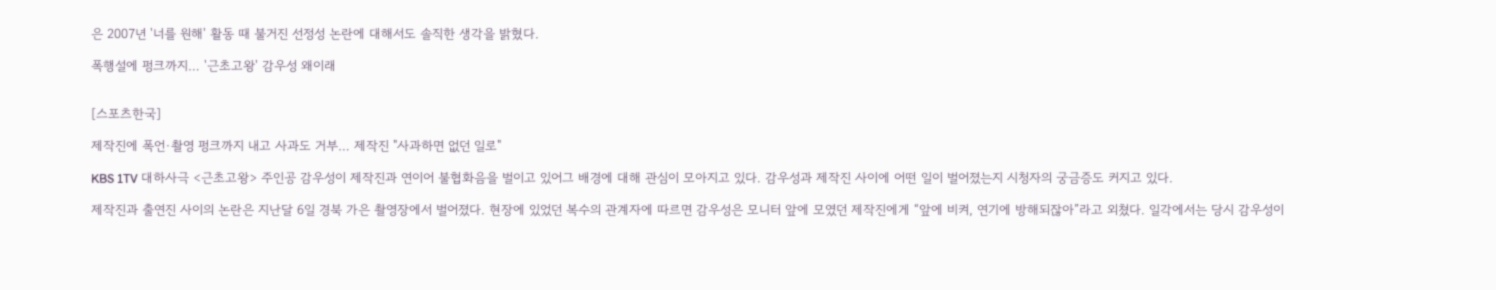은 2007년 '너를 원해' 활동 때 불거진 선정성 논란에 대해서도 솔직한 생각을 밝혔다.

폭행설에 펑크까지… '근초고왕' 감우성 왜이래


[스포츠한국]

제작진에 폭언·촬영 펑크까지 내고 사과도 거부… 제작진 "사과하면 없던 일로"

KBS 1TV 대하사극 <근초고왕> 주인공 감우성이 제작진과 연이어 불협화음을 벌이고 있어그 배경에 대해 관심이 모아지고 있다. 감우성과 제작진 사이에 어떤 일이 벌어졌는지 시청자의 궁금증도 커지고 있다.

제작진과 출연진 사이의 논란은 지난달 6일 경북 가은 촬영장에서 벌어졌다. 현장에 있었던 복수의 관계자에 따르면 감우성은 모니터 앞에 모였던 제작진에게 “앞에 비켜, 연기에 방해되잖아”라고 외쳤다. 일각에서는 당시 감우성이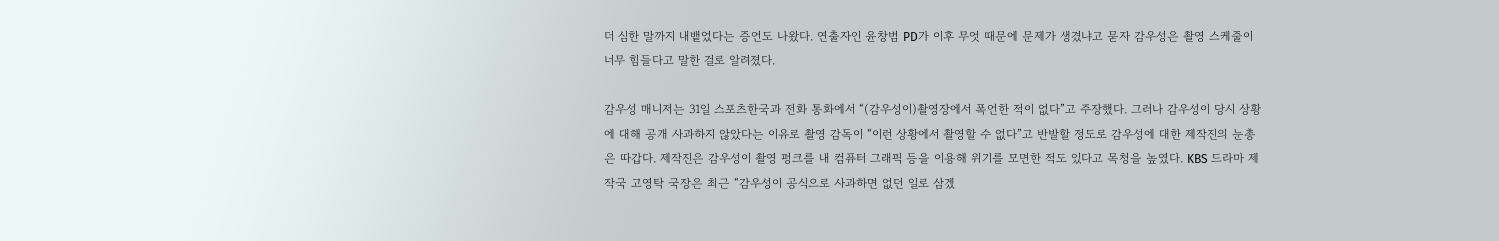더 심한 말까지 내뱉었다는 증언도 나왔다. 연출자인 윤창범 PD가 이후 무엇 때문에 문제가 생겼냐고 묻자 감우성은 촬영 스케줄이 너무 힘들다고 말한 걸로 알려졌다.

감우성 매니저는 31일 스포츠한국과 전화 통화에서 “(감우성이)촬영장에서 폭언한 적이 없다”고 주장했다. 그러나 감우성이 당시 상황에 대해 공개 사과하지 않았다는 이유로 촬영 감독이 “이런 상황에서 촬영할 수 없다”고 반발할 정도로 감우성에 대한 제작진의 눈총은 따갑다. 제작진은 감우성이 촬영 펑크를 내 컴퓨터 그래픽 등을 이용해 위기를 모면한 적도 있다고 목청을 높였다. KBS 드라마 제작국 고영탁 국장은 최근 “감우성이 공식으로 사과하면 없던 일로 삼겠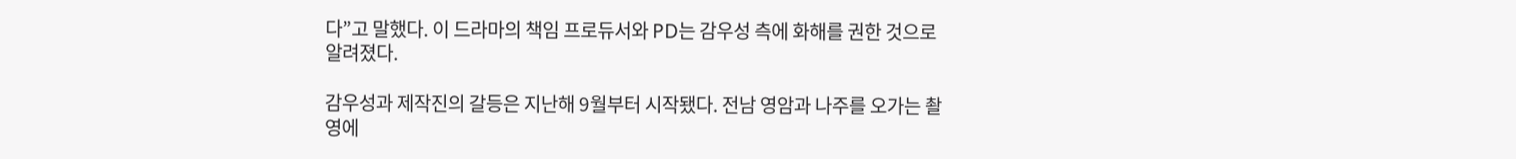다”고 말했다. 이 드라마의 책임 프로듀서와 PD는 감우성 측에 화해를 권한 것으로 알려졌다.

감우성과 제작진의 갈등은 지난해 9월부터 시작됐다. 전남 영암과 나주를 오가는 촬영에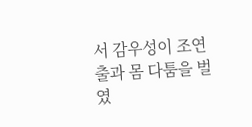서 감우성이 조연출과 몸 다툼을 벌였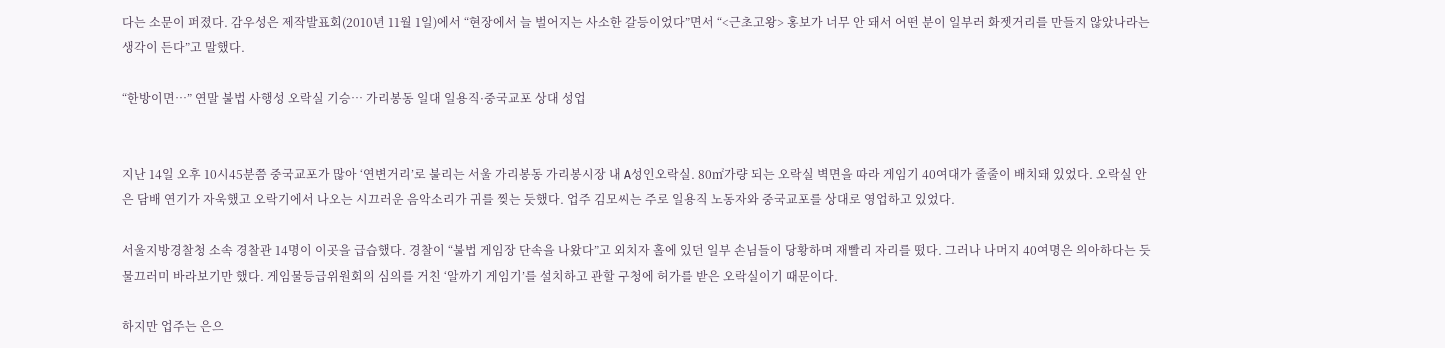다는 소문이 퍼졌다. 감우성은 제작발표회(2010년 11월 1일)에서 “현장에서 늘 벌어지는 사소한 갈등이었다”면서 “<근초고왕> 홍보가 너무 안 돼서 어떤 분이 일부러 화젯거리를 만들지 않았나라는 생각이 든다”고 말했다.

“한방이면…” 연말 불법 사행성 오락실 기승… 가리봉동 일대 일용직·중국교포 상대 성업


지난 14일 오후 10시45분쯤 중국교포가 많아 ‘연변거리’로 불리는 서울 가리봉동 가리봉시장 내 A성인오락실. 80㎡가량 되는 오락실 벽면을 따라 게임기 40여대가 줄줄이 배치돼 있었다. 오락실 안은 담배 연기가 자욱했고 오락기에서 나오는 시끄러운 음악소리가 귀를 찢는 듯했다. 업주 김모씨는 주로 일용직 노동자와 중국교포를 상대로 영업하고 있었다.

서울지방경찰청 소속 경찰관 14명이 이곳을 급습했다. 경찰이 “불법 게임장 단속을 나왔다”고 외치자 홀에 있던 일부 손님들이 당황하며 재빨리 자리를 떴다. 그러나 나머지 40여명은 의아하다는 듯 물끄러미 바라보기만 했다. 게임물등급위원회의 심의를 거친 ‘알까기 게임기’를 설치하고 관할 구청에 허가를 받은 오락실이기 때문이다.

하지만 업주는 은으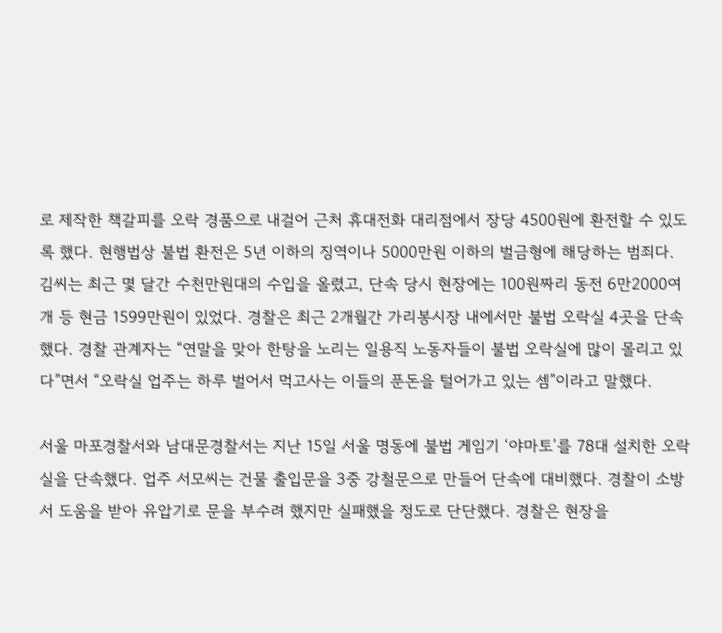로 제작한 책갈피를 오락 경품으로 내걸어 근처 휴대전화 대리점에서 장당 4500원에 환전할 수 있도록 했다. 현행법상 불법 환전은 5년 이하의 징역이나 5000만원 이하의 벌금형에 해당하는 범죄다. 김씨는 최근 몇 달간 수천만원대의 수입을 올렸고, 단속 당시 현장에는 100원짜리 동전 6만2000여개 등 현금 1599만원이 있었다. 경찰은 최근 2개월간 가리봉시장 내에서만 불법 오락실 4곳을 단속했다. 경찰 관계자는 “연말을 맞아 한탕을 노리는 일용직 노동자들이 불법 오락실에 많이 몰리고 있다”면서 “오락실 업주는 하루 벌어서 먹고사는 이들의 푼돈을 털어가고 있는 셈”이라고 말했다.

서울 마포경찰서와 남대문경찰서는 지난 15일 서울 명동에 불법 게임기 ‘야마토’를 78대 설치한 오락실을 단속했다. 업주 서모씨는 건물 출입문을 3중 강철문으로 만들어 단속에 대비했다. 경찰이 소방서 도움을 받아 유압기로 문을 부수려 했지만 실패했을 정도로 단단했다. 경찰은 현장을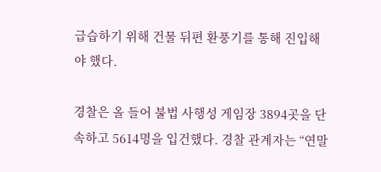급습하기 위해 건물 뒤편 환풍기를 통해 진입해야 했다.

경찰은 올 들어 불법 사행성 게임장 3894곳을 단속하고 5614명을 입건했다. 경찰 관계자는 “연말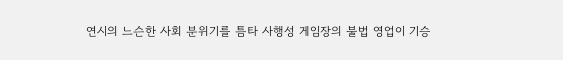연시의 느슨한 사회 분위기를 틈타 사행성 게임장의 불법 영업이 기승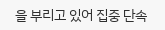을 부리고 있어 집중 단속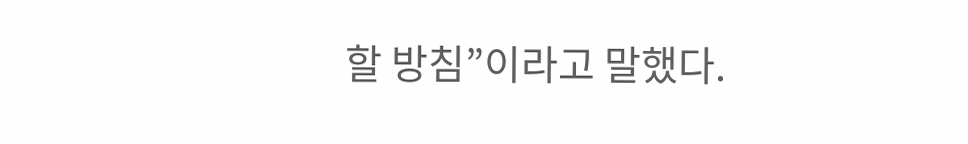할 방침”이라고 말했다.